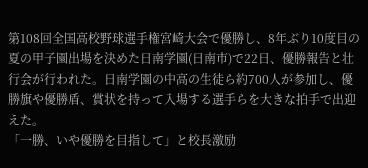第108回全国高校野球選手権宮崎大会で優勝し、8年ぶり10度目の夏の甲子園出場を決めた日南学園(日南市)で22日、優勝報告と壮行会が行われた。日南学園の中高の生徒ら約700人が参加し、優勝旗や優勝盾、賞状を持って入場する選手らを大きな拍手で出迎えた。
「一勝、いや優勝を目指して」と校長激励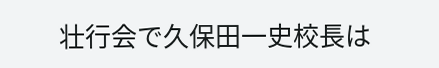壮行会で久保田一史校長は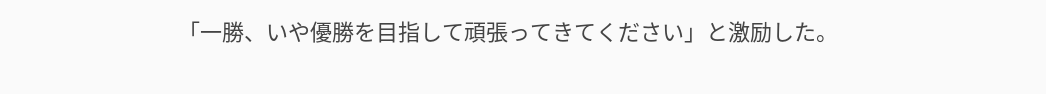「一勝、いや優勝を目指して頑張ってきてください」と激励した。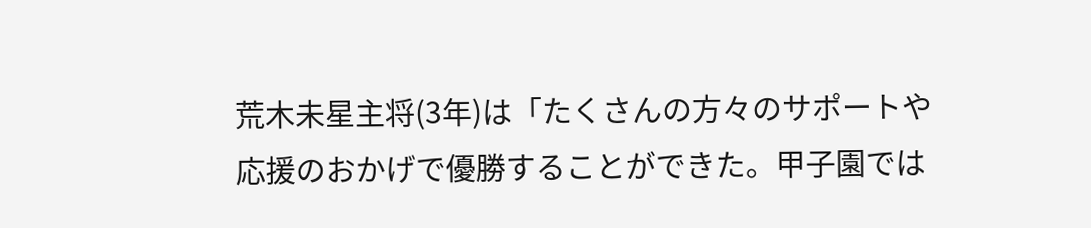荒木未星主将(3年)は「たくさんの方々のサポートや応援のおかげで優勝することができた。甲子園では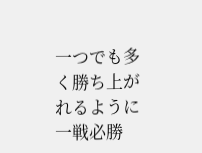一つでも多く勝ち上がれるように一戦必勝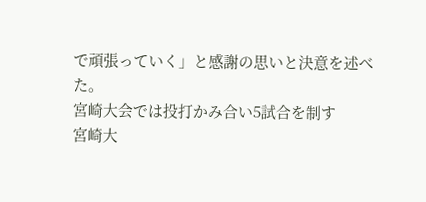で頑張っていく」と感謝の思いと決意を述べた。
宮崎大会では投打かみ合い5試合を制す
宮崎大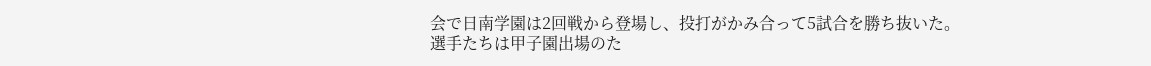会で日南学園は2回戦から登場し、投打がかみ合って5試合を勝ち抜いた。選手たちは甲子園出場のた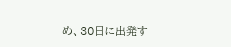め、30日に出発す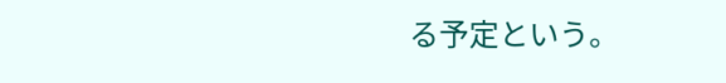る予定という。